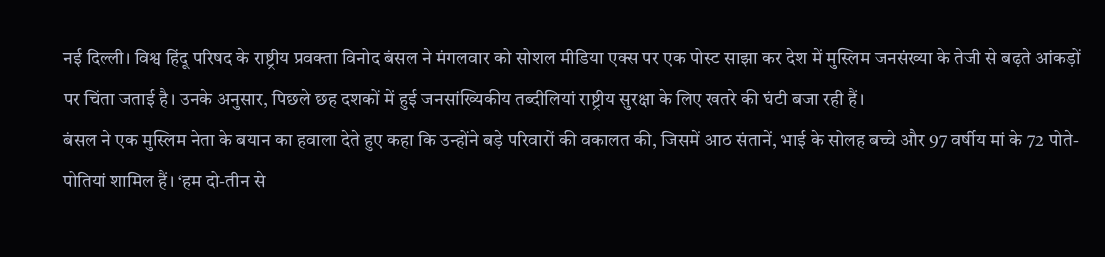नई दिल्ली। विश्व हिंदू परिषद के राष्ट्रीय प्रवक्ता विनोद बंसल ने मंगलवार को सोशल मीडिया एक्स पर एक पोस्ट साझा कर देश में मुस्लिम जनसंख्या के तेजी से बढ़ते आंकड़ों पर चिंता जताई है। उनके अनुसार, पिछले छह दशकों में हुई जनसांख्यिकीय तब्दीलियां राष्ट्रीय सुरक्षा के लिए खतरे की घंटी बजा रही हैं।
बंसल ने एक मुस्लिम नेता के बयान का हवाला देते हुए कहा कि उन्होंने बड़े परिवारों की वकालत की, जिसमें आठ संतानें, भाई के सोलह बच्चे और 97 वर्षीय मां के 72 पोते-पोतियां शामिल हैं। ‘हम दो-तीन से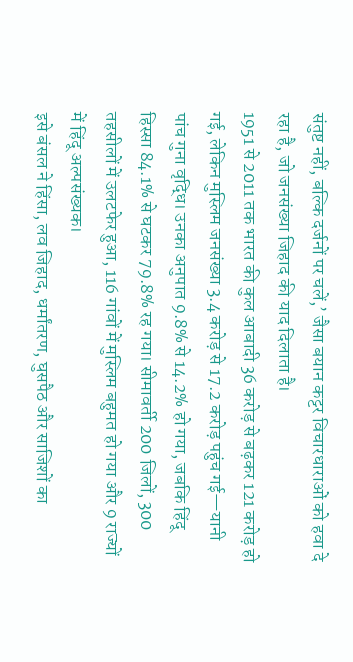संतुष्ट नहीं, बल्कि दर्जनों पर चलें,’ जैसा बयान कट्टर विचारधाराओं को हवा दे रहा है, जो जनसंख्या जिहाद की याद दिलाता है।
1951 से 2011 तक भारत की कुल आबादी 36 करोड़ से बढ़कर 121 करोड़ हो गई, लेकिन मुस्लिम जनसंख्या 3.4 करोड़ से 17.2 करोड़ पहुंच गई—यानी पांच गुना वृद्धि। उनका अनुपात 9.8% से 14.2% हो गया, जबकि हिंदू हिस्सा 84.1% से घटकर 79.8% रह गया। सीमावर्ती 200 जिलों, 300 तहसीलों में उलटफेर हुआ, 116 गांवों में मुस्लिम बहुमत हो गया और 9 राज्यों में हिंदू अल्पसंख्यक।
इसे बंसल ने हिंसा, लव जिहाद, धर्मांतरण, घुसपैठ और साजिशों का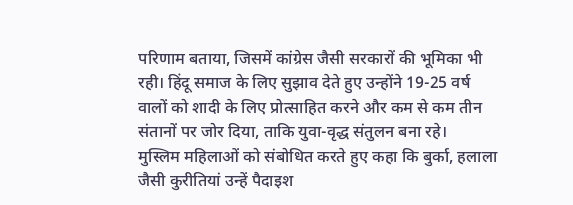परिणाम बताया, जिसमें कांग्रेस जैसी सरकारों की भूमिका भी रही। हिंदू समाज के लिए सुझाव देते हुए उन्होंने 19-25 वर्ष वालों को शादी के लिए प्रोत्साहित करने और कम से कम तीन संतानों पर जोर दिया, ताकि युवा-वृद्ध संतुलन बना रहे।
मुस्लिम महिलाओं को संबोधित करते हुए कहा कि बुर्का, हलाला जैसी कुरीतियां उन्हें पैदाइश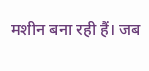मशीन बना रही हैं। जब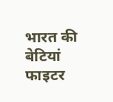भारत की बेटियां फाइटर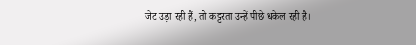जेट उड़ा रही हैं, तो कट्टरता उन्हें पीछे धकेल रही है।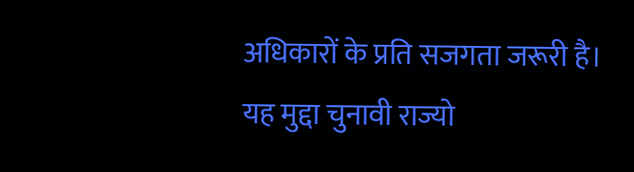अधिकारों के प्रति सजगता जरूरी है। यह मुद्दा चुनावी राज्यो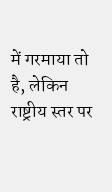में गरमाया तो है, लेकिन राष्ट्रीय स्तर पर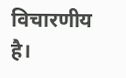विचारणीय है।